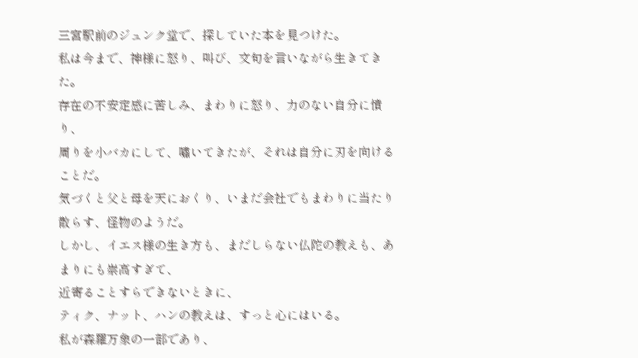三宮駅前のジュンク堂で、探していた本を見つけた。
私は今まで、神様に怒り、叫び、文句を言いながら生きてきた。
存在の不安定感に苦しみ、まわりに怒り、力のない自分に憤り、
周りを小バカにして、嘯いてきたが、それは自分に刃を向けることだ。
気づくと父と母を天におくり、いまだ会社でもまわりに当たり散らす、怪物のようだ。
しかし、イエス様の生き方も、まだしらない仏陀の教えも、あまりにも崇高すぎて、
近寄ることすらできないときに、
ティク、ナット、ハンの教えは、すっと心にはいる。
私が森羅万象の一部であり、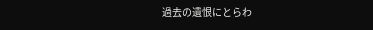過去の遺恨にとらわ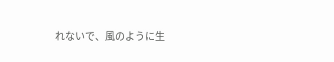れないで、風のように生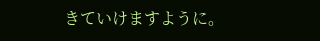きていけますように。